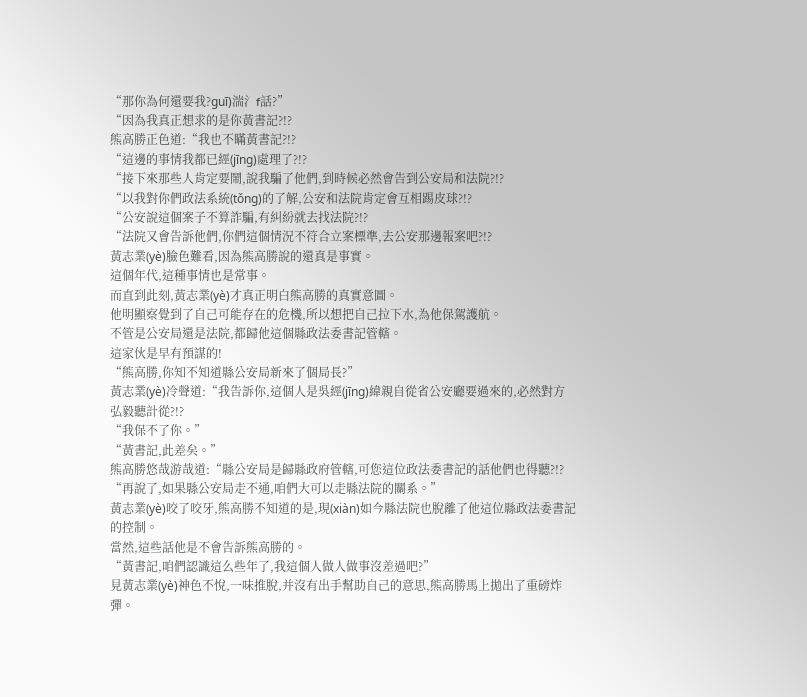“那你為何還要我?guī)湍氵f話?”
“因為我真正想求的是你黃書記?!?
熊高勝正色道:“我也不瞞黃書記?!?
“這邊的事情我都已經(jīng)處理了?!?
“接下來那些人肯定要鬧,說我騙了他們,到時候必然會告到公安局和法院?!?
“以我對你們政法系統(tǒng)的了解,公安和法院肯定會互相踢皮球?!?
“公安說這個案子不算詐騙,有糾紛就去找法院?!?
“法院又會告訴他們,你們這個情況不符合立案標準,去公安那邊報案吧?!?
黃志業(yè)臉色難看,因為熊高勝說的還真是事實。
這個年代,這種事情也是常事。
而直到此刻,黃志業(yè)才真正明白熊高勝的真實意圖。
他明顯察覺到了自己可能存在的危機,所以想把自己拉下水,為他保駕護航。
不管是公安局還是法院,都歸他這個縣政法委書記管轄。
這家伙是早有預謀的!
“熊高勝,你知不知道縣公安局新來了個局長?”
黃志業(yè)冷聲道:“我告訴你,這個人是吳經(jīng)緯親自從省公安廳要過來的,必然對方弘毅聽計從?!?
“我保不了你。”
“黃書記,此差矣。”
熊高勝悠哉游哉道:“縣公安局是歸縣政府管轄,可您這位政法委書記的話他們也得聽?!?
“再說了,如果縣公安局走不通,咱們大可以走縣法院的關系。”
黃志業(yè)咬了咬牙,熊高勝不知道的是,現(xiàn)如今縣法院也脫離了他這位縣政法委書記的控制。
當然,這些話他是不會告訴熊高勝的。
“黃書記,咱們認識這么些年了,我這個人做人做事沒差過吧?”
見黃志業(yè)神色不悅,一味推脫,并沒有出手幫助自己的意思,熊高勝馬上拋出了重磅炸彈。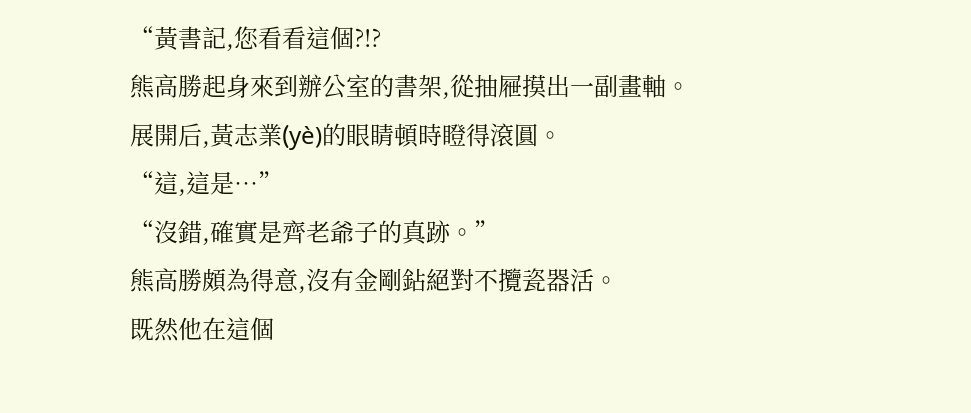“黃書記,您看看這個?!?
熊高勝起身來到辦公室的書架,從抽屜摸出一副畫軸。
展開后,黃志業(yè)的眼睛頓時瞪得滾圓。
“這,這是…”
“沒錯,確實是齊老爺子的真跡。”
熊高勝頗為得意,沒有金剛鉆絕對不攬瓷器活。
既然他在這個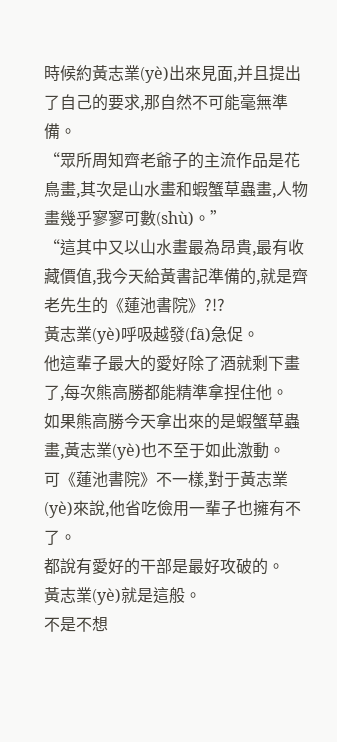時候約黃志業(yè)出來見面,并且提出了自己的要求,那自然不可能毫無準備。
“眾所周知齊老爺子的主流作品是花鳥畫,其次是山水畫和蝦蟹草蟲畫,人物畫幾乎寥寥可數(shù)。”
“這其中又以山水畫最為昂貴,最有收藏價值,我今天給黃書記準備的,就是齊老先生的《蓮池書院》?!?
黃志業(yè)呼吸越發(fā)急促。
他這輩子最大的愛好除了酒就剩下畫了,每次熊高勝都能精準拿捏住他。
如果熊高勝今天拿出來的是蝦蟹草蟲畫,黃志業(yè)也不至于如此激動。
可《蓮池書院》不一樣,對于黃志業(yè)來說,他省吃儉用一輩子也擁有不了。
都說有愛好的干部是最好攻破的。
黃志業(yè)就是這般。
不是不想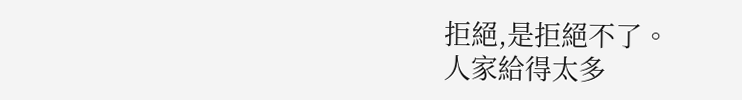拒絕,是拒絕不了。
人家給得太多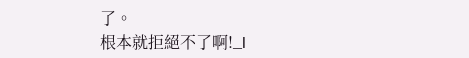了。
根本就拒絕不了啊!_l